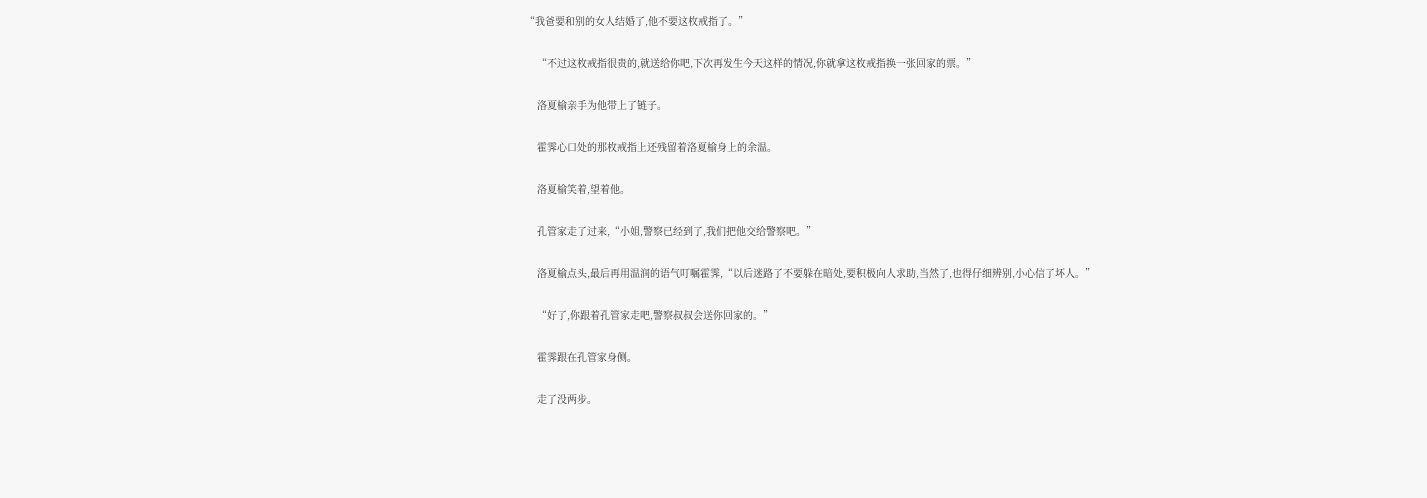“我爸要和别的女人结婚了,他不要这枚戒指了。”

    “不过这枚戒指很贵的,就送给你吧,下次再发生今天这样的情况,你就拿这枚戒指换一张回家的票。”

    洛夏榆亲手为他带上了链子。

    霍霁心口处的那枚戒指上还残留着洛夏榆身上的余温。

    洛夏榆笑着,望着他。

    孔管家走了过来,“小姐,警察已经到了,我们把他交给警察吧。”

    洛夏榆点头,最后再用温润的语气叮嘱霍霁,“以后迷路了不要躲在暗处,要积极向人求助,当然了,也得仔细辨别,小心信了坏人。”

    “好了,你跟着孔管家走吧,警察叔叔会送你回家的。”

    霍霁跟在孔管家身侧。

    走了没两步。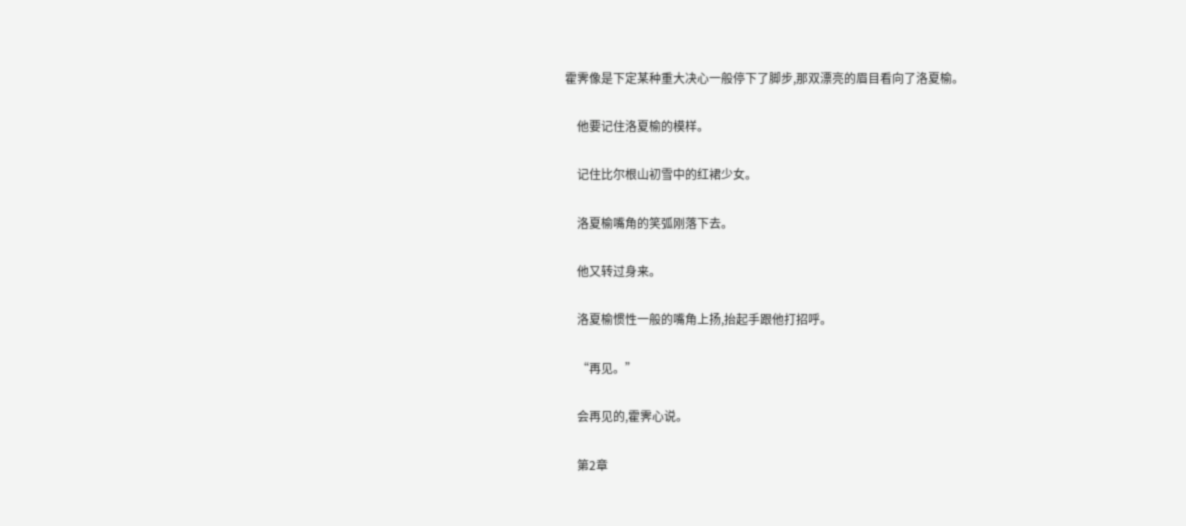霍霁像是下定某种重大决心一般停下了脚步,那双漂亮的眉目看向了洛夏榆。

    他要记住洛夏榆的模样。

    记住比尔根山初雪中的红裙少女。

    洛夏榆嘴角的笑弧刚落下去。

    他又转过身来。

    洛夏榆惯性一般的嘴角上扬,抬起手跟他打招呼。

    “再见。”

    会再见的,霍霁心说。

    第2章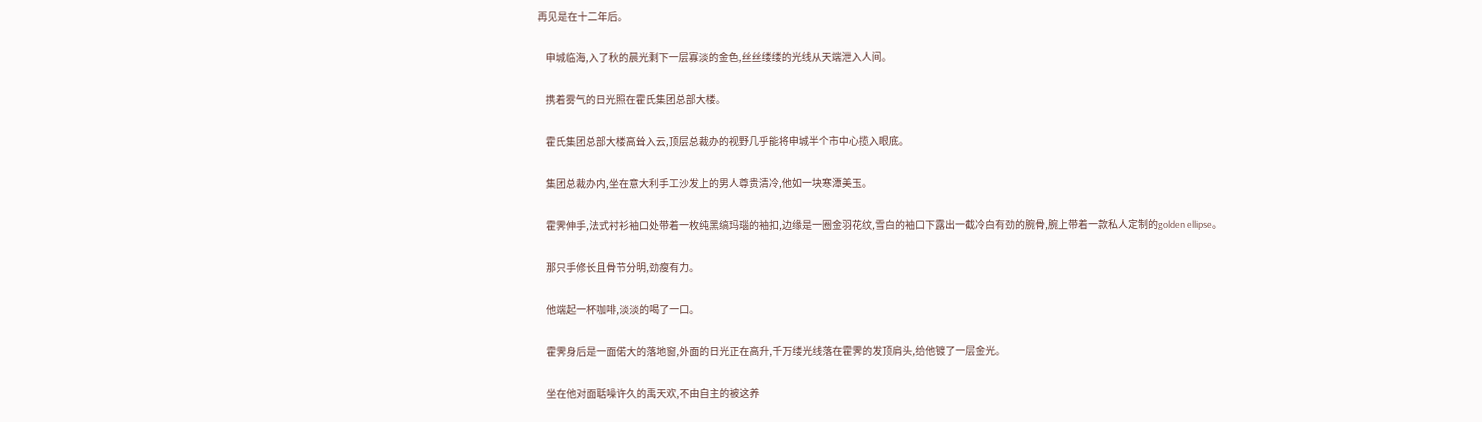再见是在十二年后。

    申城临海,入了秋的晨光剩下一层寡淡的金色,丝丝缕缕的光线从天端泄入人间。

    携着雾气的日光照在霍氏集团总部大楼。

    霍氏集团总部大楼高耸入云,顶层总裁办的视野几乎能将申城半个市中心揽入眼底。

    集团总裁办内,坐在意大利手工沙发上的男人尊贵清冷,他如一块寒潭美玉。

    霍霁伸手,法式衬衫袖口处带着一枚纯黑缟玛瑙的袖扣,边缘是一圈金羽花纹,雪白的袖口下露出一截冷白有劲的腕骨,腕上带着一款私人定制的golden ellipse。

    那只手修长且骨节分明,劲瘦有力。

    他端起一杯咖啡,淡淡的喝了一口。

    霍霁身后是一面偌大的落地窗,外面的日光正在高升,千万缕光线落在霍霁的发顶肩头,给他镀了一层金光。

    坐在他对面聒噪许久的禹天欢,不由自主的被这养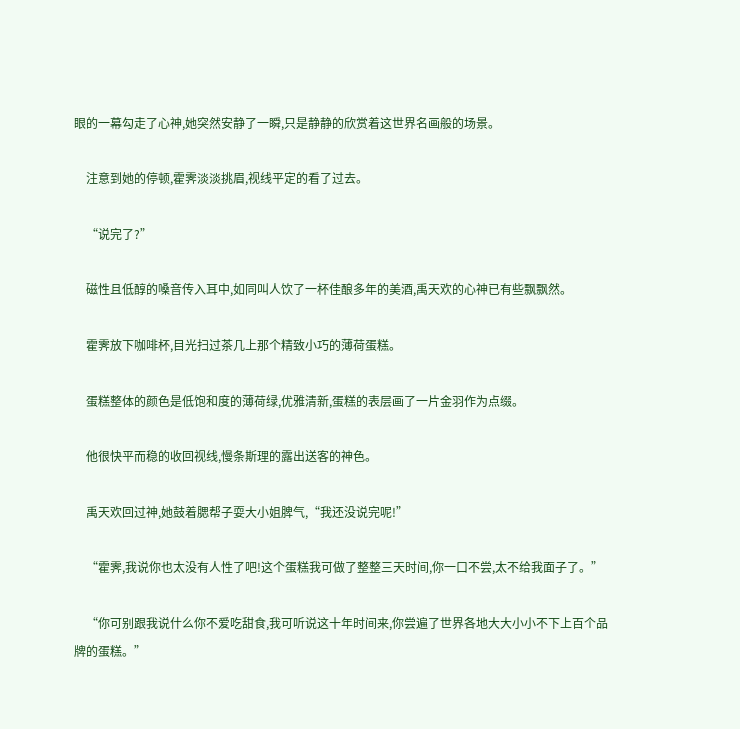眼的一幕勾走了心神,她突然安静了一瞬,只是静静的欣赏着这世界名画般的场景。

    注意到她的停顿,霍霁淡淡挑眉,视线平定的看了过去。

    “说完了?”

    磁性且低醇的嗓音传入耳中,如同叫人饮了一杯佳酿多年的美酒,禹天欢的心神已有些飘飘然。

    霍霁放下咖啡杯,目光扫过茶几上那个精致小巧的薄荷蛋糕。

    蛋糕整体的颜色是低饱和度的薄荷绿,优雅清新,蛋糕的表层画了一片金羽作为点缀。

    他很快平而稳的收回视线,慢条斯理的露出送客的神色。

    禹天欢回过神,她鼓着腮帮子耍大小姐脾气,“我还没说完呢!”

    “霍霁,我说你也太没有人性了吧!这个蛋糕我可做了整整三天时间,你一口不尝,太不给我面子了。”

    “你可别跟我说什么你不爱吃甜食,我可听说这十年时间来,你尝遍了世界各地大大小小不下上百个品牌的蛋糕。”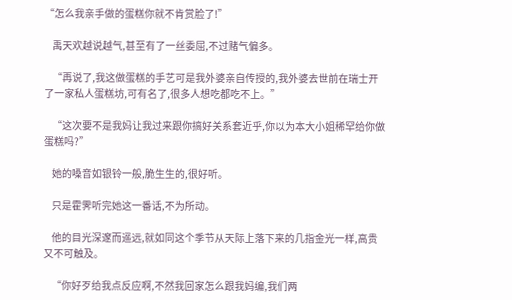“怎么我亲手做的蛋糕你就不肯赏脸了!”

    禹天欢越说越气,甚至有了一丝委屈,不过赌气偏多。

    “再说了,我这做蛋糕的手艺可是我外婆亲自传授的,我外婆去世前在瑞士开了一家私人蛋糕坊,可有名了,很多人想吃都吃不上。”

    “这次要不是我妈让我过来跟你搞好关系套近乎,你以为本大小姐稀罕给你做蛋糕吗?”

    她的嗓音如银铃一般,脆生生的,很好听。

    只是霍霁听完她这一番话,不为所动。

    他的目光深邃而遥远,就如同这个季节从天际上落下来的几指金光一样,高贵又不可触及。

    “你好歹给我点反应啊,不然我回家怎么跟我妈编,我们两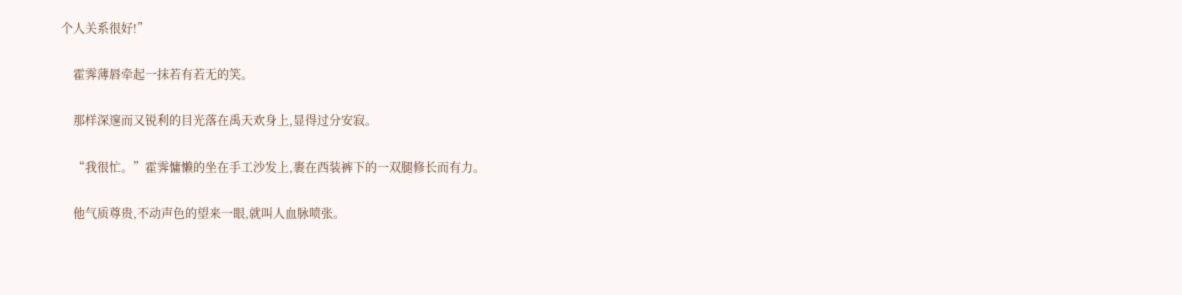个人关系很好!”

    霍霁薄唇牵起一抹若有若无的笑。

    那样深邃而又锐利的目光落在禹天欢身上,显得过分安寂。

    “我很忙。”霍霁慵懒的坐在手工沙发上,裹在西装裤下的一双腿修长而有力。

    他气质尊贵,不动声色的望来一眼,就叫人血脉喷张。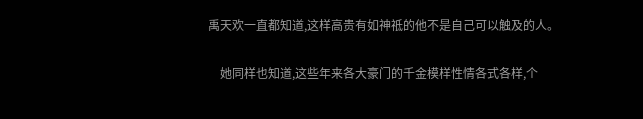禹天欢一直都知道,这样高贵有如神祗的他不是自己可以触及的人。

    她同样也知道,这些年来各大豪门的千金模样性情各式各样,个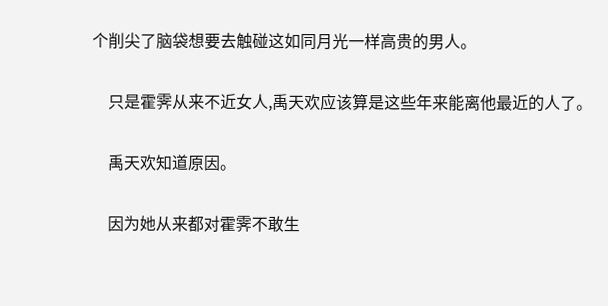个削尖了脑袋想要去触碰这如同月光一样高贵的男人。

    只是霍霁从来不近女人,禹天欢应该算是这些年来能离他最近的人了。

    禹天欢知道原因。

    因为她从来都对霍霁不敢生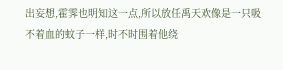出妄想,霍霁也明知这一点,所以放任禹天欢像是一只吸不着血的蚊子一样,时不时围着他绕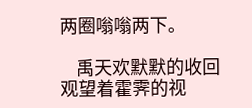两圈嗡嗡两下。

    禹天欢默默的收回观望着霍霁的视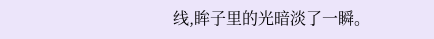线,眸子里的光暗淡了一瞬。